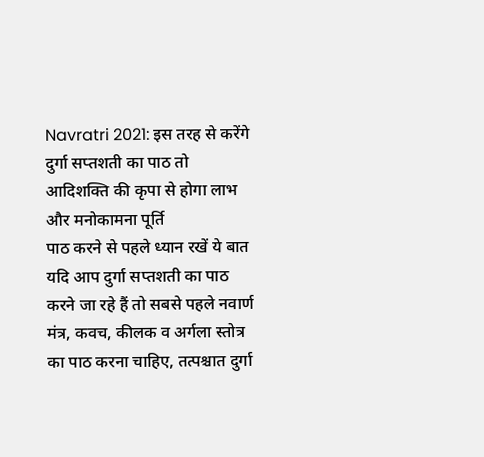Navratri 2021: इस तरह से करेंगे दुर्गा सप्तशती का पाठ तो आदिशक्ति की कृपा से होगा लाभ और मनोकामना पूर्ति
पाठ करने से पहले ध्यान रखें ये बात
यदि आप दुर्गा सप्तशती का पाठ करने जा रहे हैं तो सबसे पहले नवार्ण मंत्र, कवच, कीलक व अर्गला स्तोत्र का पाठ करना चाहिए, तत्पश्चात दुर्गा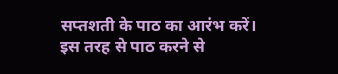सप्तशती के पाठ का आरंभ करें। इस तरह से पाठ करने से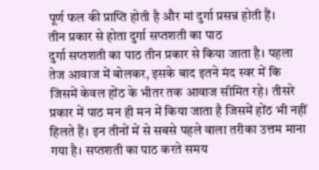पूर्ण फल की प्राप्ति होती है और मां दुर्गा प्रसन्न होती हैं।
तीन प्रकार से होता दुर्गा सप्तशती का पाठ
दुर्गा सप्तशती का पाठ तीन प्रकार से किया जाता है। पहला तेज आवाज में बोलकर, इसके बाद इतने मंद स्वर में कि जिसमें केवल होंठ के भीतर तक आवाज सीमित रहे। तीसरे प्रकार में पाठ मन ही मन में किया जाता है जिसमें होंठ भी नहीं हिलते हैं। इन तीनों में से सबसे पहले वाला तरीका उत्तम माना गया है। सप्तशती का पाठ करते समय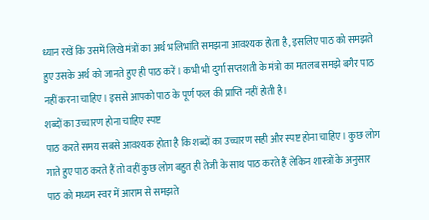ध्यान रखें कि उसमें लिखे मंत्रों का अर्थ भलिभांति समझना आवश्यक होता है, इसलिए पाठ को समझते हुए उसके अर्थ को जानते हुए ही पाठ करें। कभी भी दुर्गा सप्तशती के मंत्रो का मतलब समझे बगैर पाठ नहीं करना चाहिए। इससे आपको पाठ के पूर्ण फल की प्राप्ति नहीं होती है।
शब्दों का उच्चारण होना चाहिए स्पष्ट
पाठ करते समय सबसे आवश्यक होता है कि शब्दों का उच्चारण सही और स्पष्ट होना चाहिए। कुछ लोग गाते हुए पाठ करते हैं तो वहीं कुछ लोग बहुत ही तेजी के साथ पाठ करते हैं लेकिन शास्त्रों के अनुसार पाठ को मध्यम स्वर में आराम से समझते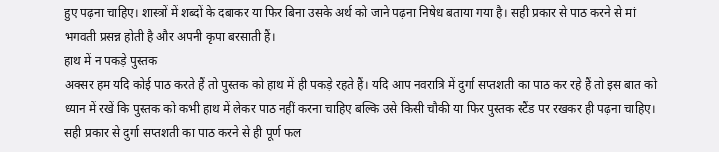हुए पढ़ना चाहिए। शास्त्रों में शब्दों के दबाकर या फिर बिना उसके अर्थ को जाने पढ़ना निषेध बताया गया है। सही प्रकार से पाठ करने से मां भगवती प्रसन्न होती है और अपनी कृपा बरसाती हैं।
हाथ में न पकड़े पुस्तक
अक्सर हम यदि कोई पाठ करते हैं तो पुस्तक को हाथ में ही पकड़े रहते हैं। यदि आप नवरात्रि में दुर्गा सप्तशती का पाठ कर रहे हैं तो इस बात को ध्यान में रखें कि पुस्तक को कभी हाथ में लेकर पाठ नहीं करना चाहिए बल्कि उसे किसी चौकी या फिर पुस्तक स्टैंड पर रखकर ही पढ़ना चाहिए। सही प्रकार से दुर्गा सप्तशती का पाठ करने से ही पूर्ण फल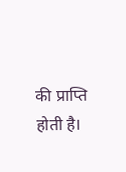की प्राप्ति होती है।